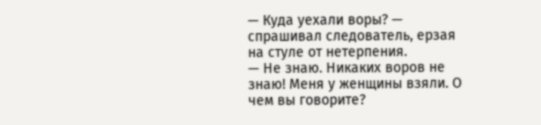— Куда уехали воры? — спрашивал следователь, ерзая на стуле от нетерпения.
— Не знаю. Никаких воров не знаю! Меня у женщины взяли. О чем вы говорите?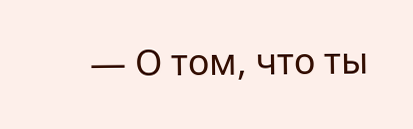— О том, что ты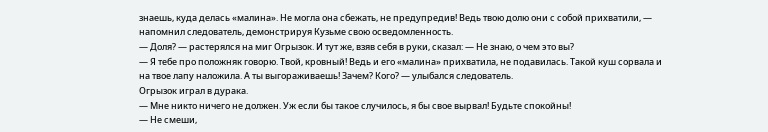знаешь, куда делась «малина». Не могла она сбежать, не предупредив! Ведь твою долю они с собой прихватили, — напомнил следователь, демонстрируя Кузьме свою осведомленность.
— Доля? — растерялся на миг Огрызок. И тут же, взяв себя в руки, сказал: — Не знаю, о чем это вы?
— Я тебе про положняк говорю. Твой, кровный! Ведь и его «малина» прихватила, не подавилась. Такой куш сорвала и на твое лапу наложила. А ты выгораживаешь! Зачем? Кого? — улыбался следователь.
Огрызок играл в дурака.
— Мне никто ничего не должен. Уж если бы такое случилось, я бы свое вырвал! Будьте спокойны!
— Не смеши,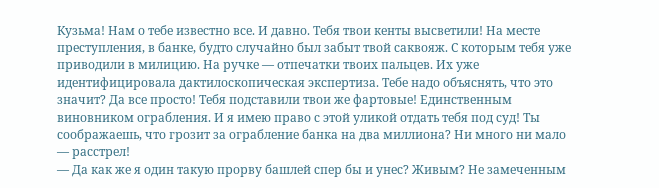Кузьма! Нам о тебе известно все. И давно. Тебя твои кенты высветили! На месте преступления, в банке, будто случайно был забыт твой саквояж. С которым тебя уже приводили в милицию. На ручке — отпечатки твоих пальцев. Их уже идентифицировала дактилоскопическая экспертиза. Тебе надо объяснять, что это значит? Да все просто! Тебя подставили твои же фартовые! Единственным виновником ограбления. И я имею право с этой уликой отдать тебя под суд! Ты соображаешь, что грозит за ограбление банка на два миллиона? Ни много ни мало — расстрел!
— Да как же я один такую прорву башлей спер бы и унес? Живым? Не замеченным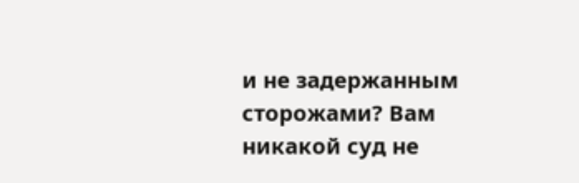и не задержанным сторожами? Вам никакой суд не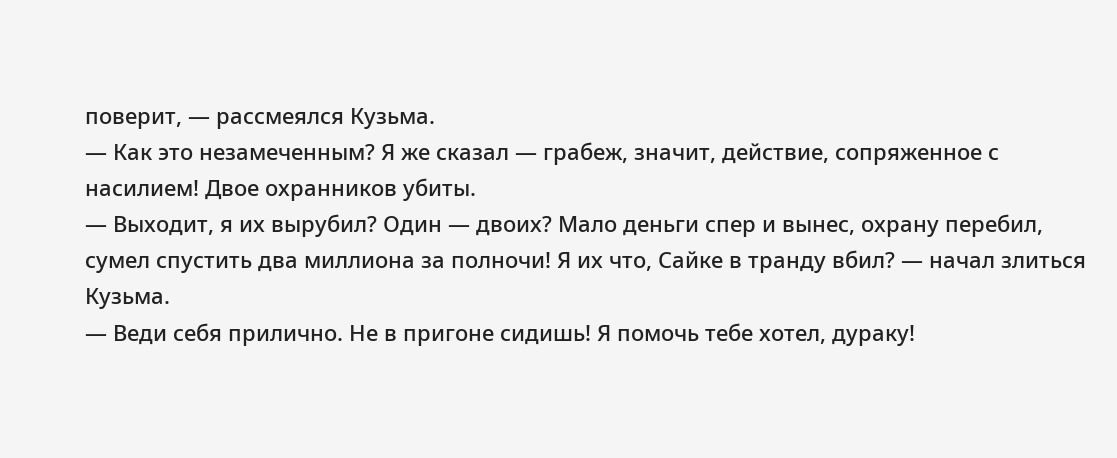поверит, — рассмеялся Кузьма.
— Как это незамеченным? Я же сказал — грабеж, значит, действие, сопряженное с насилием! Двое охранников убиты.
— Выходит, я их вырубил? Один — двоих? Мало деньги спер и вынес, охрану перебил, сумел спустить два миллиона за полночи! Я их что, Сайке в транду вбил? — начал злиться Кузьма.
— Веди себя прилично. Не в пригоне сидишь! Я помочь тебе хотел, дураку!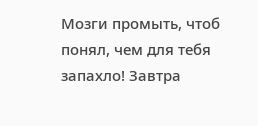Мозги промыть, чтоб понял, чем для тебя запахло! Завтра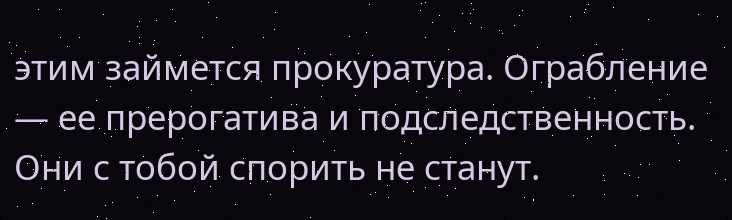этим займется прокуратура. Ограбление — ее прерогатива и подследственность. Они с тобой спорить не станут.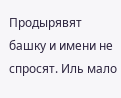Продырявят башку и имени не спросят. Иль мало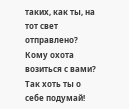таких, как ты, на тот свет отправлено? Кому охота возиться с вами? Так хоть ты о себе подумай!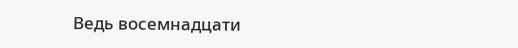Ведь восемнадцати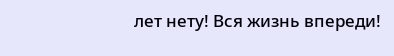лет нету! Вся жизнь впереди!